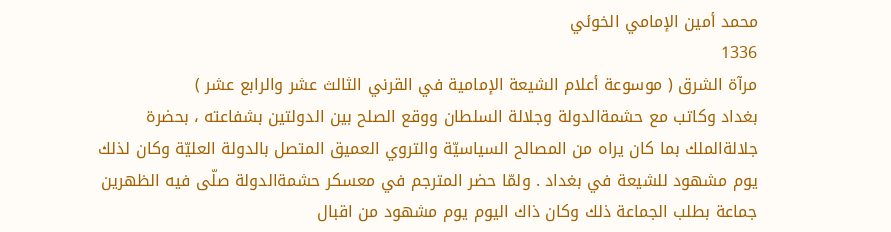محمد أمين الإمامي الخوئي
1336
مرآة الشرق ( موسوعة أعلام الشيعة الإمامية في القرني الثالث عشر والرابع عشر )
بغداد وكاتب مع حشمةالدولة وجلالة السلطان ووقع الصلح بين الدولتين بشفاعته ، بحضرة جلالةالملك بما كان يراه من المصالح السياسيّة والتروي العميق المتصل بالدولة العليّة وكان لذلك يوم مشهود للشيعة في بغداد . ولمّا حضر المترجم في معسكر حشمةالدولة صلّى فيه الظهرين جماعة بطلب الجماعة ذلك وكان ذاك اليوم يوم مشهود من اقبال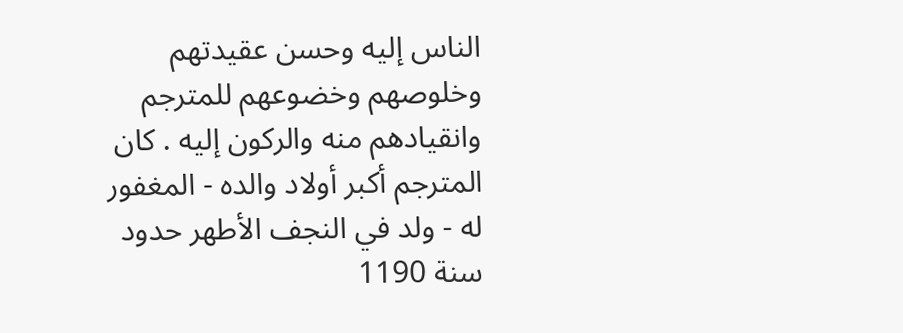الناس إليه وحسن عقيدتهم وخلوصهم وخضوعهم للمترجم وانقيادهم منه والركون إليه . كان المترجم أكبر أولاد والده - المغفور له - ولد في النجف الأطهر حدود سنة 1190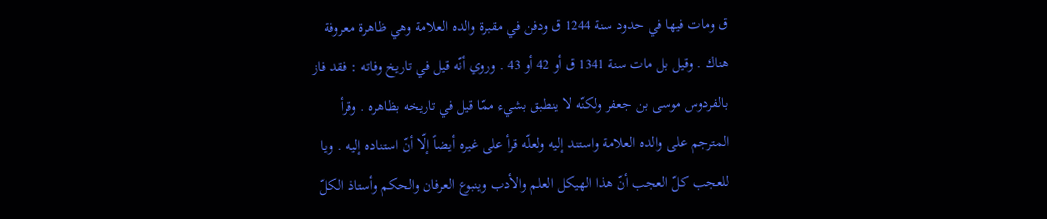ق ومات فيها في حدود سنة 1244 ق ودفن في مقبرة والده العلامة وهي ظاهرة معروفة هناك . وقيل بل مات سنة 1341 ق أو 42 أو 43 . وروي أنّه قيل في تاريخ وفاته : فقد فاز بالفردوس موسى بن جعفر ولكنّه لا ينطبق بشيء ممّا قيل في تاريخه بظاهره . وقرأ المترجم على والده العلامة واستند إليه ولعلّه قرأ على غيره أيضاً إلّا أنّ استناده إليه . ويا للعجب كلّ العجب أنّ هذا الهيكل العلم والأدب وينبوع العرفان والحكم وأستاذ الكلّ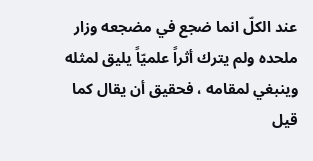عند الكلّ انما ضجع في مضجعه وزار ملحده ولم يترك أثراً علميّاً يليق لمثله وينبغي لمقامه ، فحقيق أن يقال كما قيل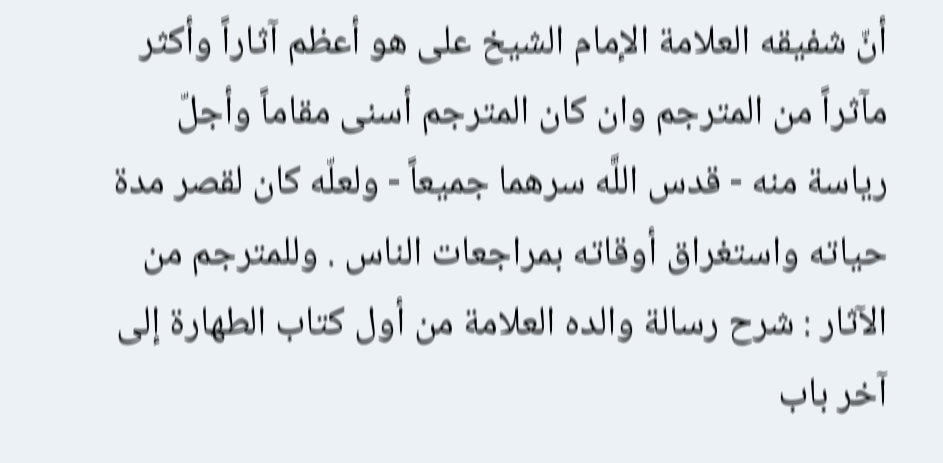أنّ شفيقه العلامة الإمام الشيخ على هو أعظم آثاراً وأكثر مآثراً من المترجم وان كان المترجم أسنى مقاماً وأجلّ رياسة منه - قدس اللَّه سرهما جميعاً - ولعلّه كان لقصر مدة حياته واستغراق أوقاته بمراجعات الناس . وللمترجم من الآثار : شرح رسالة والده العلامة من أول كتاب الطهارة إلى آخر باب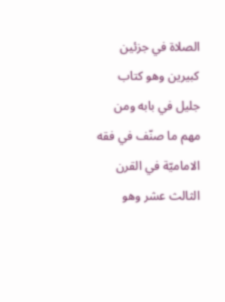الصلاة في جزئين كبيرين وهو كتاب جليل في بابه ومن مهم ما صنّف في فقه الاماميّة في القرن الثالث عشر وهو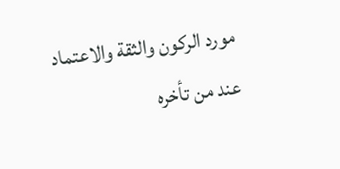مورد الركون والثقة والاعتماد عند من تأخره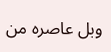وبل عاصره من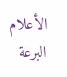الأعلام البرعة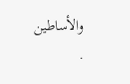والأساطين .